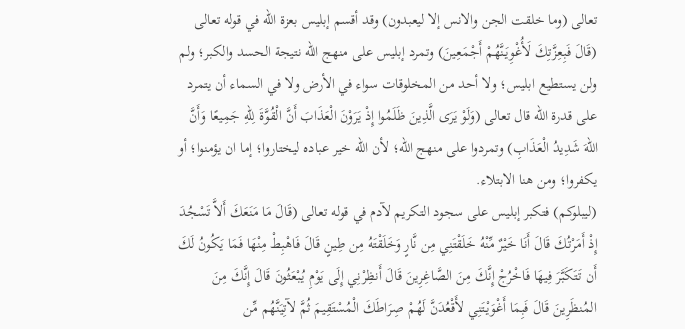تعالى (وما خلقت الجن والانس إلا ليعبدون) وقد أقسم إبليس بعزة الله في قوله تعالى (قَالَ فَبِعِزَّتِكَ لَأُغْوِيَنَّهُمْ أَجْمَعِينَ) وتمرد إبليس على منهج الله نتيجة الحسد والكبر؛ ولم ولن يستطيع ابليس؛ ولا أحد من المخلوقات سواء في الأرض ولا في السماء أن يتمرد على قدرة الله قال تعالى (وَلَوْ يَرَى الَّذِينَ ظَلَمُوا إِذْ يَرَوْنَ الْعَذَابَ أَنَّ الْقُوَّةَ لِلّهِ جَمِيعًا وَأَنَّ اللّهَ شَدِيدُ الْعَذَابِ) وتمردوا على منهج الله؛ لأن الله خير عباده ليختاروا؛ إما ان يؤمنوا؛ أو يكفروا؛ ومن هنا الابتلاء.
(ليبلوكم) فتكبر إبليس على سجود التكريم لآدم في قوله تعالى (قَالَ مَا مَنَعَكَ أَلاَّ تَسْجُدَ إِذْ أَمَرْتُكَ قَالَ أَنَا خَيْرٌ مِّنْهُ خَلَقْتَنِي مِن نَّارٍ وَخَلَقْتَهُ مِن طِينٍ قَالَ فَاهْبِطْ مِنْهَا فَمَا يَكُونُ لَكَ أَن تَتَكَبَّرَ فِيهَا فَاخْرُجْ إِنَّكَ مِنَ الصَّاغِرِينَ قَالَ أَنظِرْنِي إِلَى يَوْمِ يُبْعَثُونَ قَالَ إِنَّكَ مِنَ المُنظَرِينَ قَالَ فَبِمَا أَغْوَيْتَنِي لأَقْعُدَنَّ لَهُمْ صِرَاطَكَ الْمُسْتَقِيمَ ثُمَّ لآتِيَنَّهُم مِّن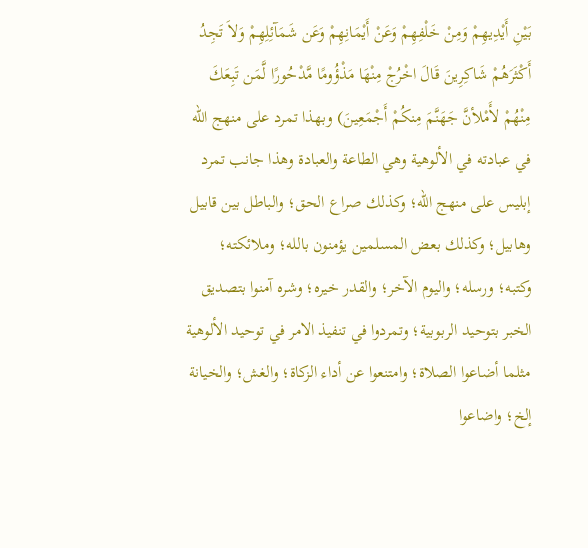بَيْنِ أَيْدِيهِمْ وَمِنْ خَلْفِهِمْ وَعَنْ أَيْمَانِهِمْ وَعَن شَمَآئِلِهِمْ وَلاَ تَجِدُ أَكْثَرَهُمْ شَاكِرِينَ قَالَ اخْرُجْ مِنْهَا مَذْؤُومًا مَّدْحُورًا لَّمَن تَبِعَكَ مِنْهُمْ لأَمْلأنَّ جَهَنَّمَ مِنكُمْ أَجْمَعِينَ) وبهذا تمرد على منهج الله في عبادته في الألوهية وهي الطاعة والعبادة وهذا جانب تمرد إبليس على منهج الله؛ وكذلك صراع الحق؛ والباطل بين قابيل وهابيل؛ وكذلك بعض المسلمين يؤمنون بالله؛ وملائكته؛ وكتبه؛ ورسله؛ واليوم الآخر؛ والقدر خيره؛ وشره آمنوا بتصديق الخبر بتوحيد الربوبية؛ وتمردوا في تنفيذ الامر في توحيد الألوهية مثلما أضاعوا الصلاة؛ وامتنعوا عن أداء الزكاة؛ والغش؛ والخيانة إلخ؛ واضاعوا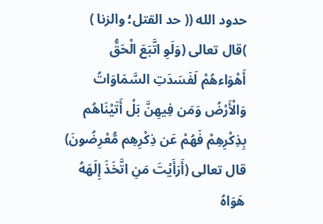حدود الله (( حد القتل؛ والزنا ) )قال تعالى (وَلَوِ اتَّبَعَ الْحَقُّ أَهْوَاءهُمْ لَفَسَدَتِ السَّمَاوَاتُ وَالْأَرْضُ وَمَن فِيهِنَّ بَلْ أَتَيْنَاهُم بِذِكْرِهِمْ فَهُمْ عَن ذِكْرِهِم مُّعْرِضُونَ) قال تعالى (أَرَأَيْتَ مَنِ اتَّخَذَ إِلَهَهُ هَوَاهُ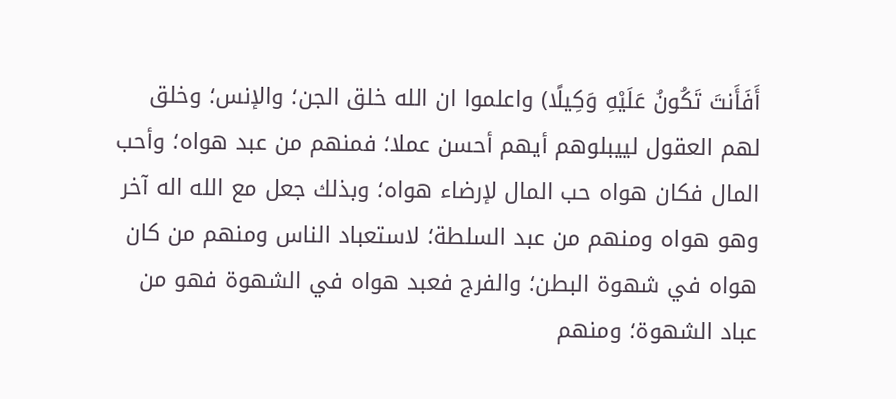أَفَأَنتَ تَكُونُ عَلَيْهِ وَكِيلًا) واعلموا ان الله خلق الجن؛ والإنس؛ وخلق لهم العقول لييبلوهم أيهم أحسن عملا؛ فمنهم من عبد هواه؛ وأحب المال فكان هواه حب المال لإرضاء هواه؛ وبذلك جعل مع الله اله آخر وهو هواه ومنهم من عبد السلطة؛ لاستعباد الناس ومنهم من كان هواه في شهوة البطن؛ والفرج فعبد هواه في الشهوة فهو من عباد الشهوة؛ ومنهم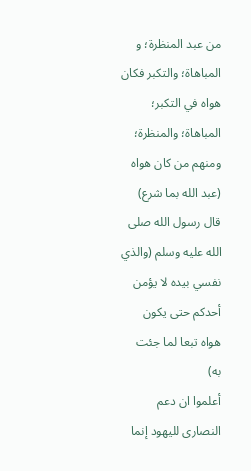من عبد المنظرة؛ و المباهاة؛ والتكبر فكان هواه في التكبر؛ المباهاة؛ والمنظرة؛ ومنهم من كان هواه (عبد الله بما شرع) قال رسول الله صلى الله عليه وسلم (والذي نفسي بيده لا يؤمن أحدكم حتى يكون هواه تبعا لما جئت به)
أعلموا ان دعم النصارى لليهود إنما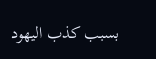بسبب كذب اليهود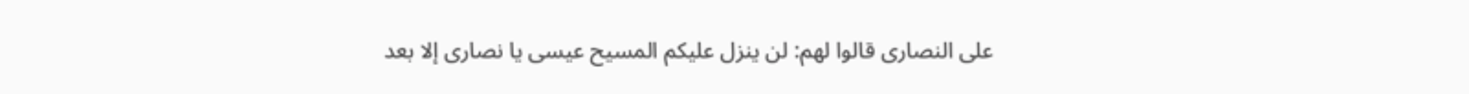على النصارى قالوا لهم: لن ينزل عليكم المسيح عيسى يا نصارى إلا بعد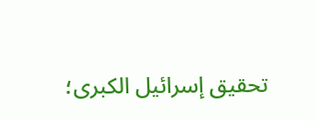تحقيق إسرائيل الكبرى؛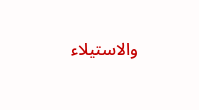والاستيلاء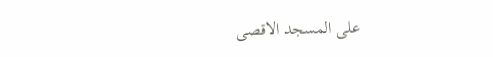على المسجد الاقصى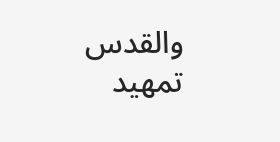والقدس تمهيد